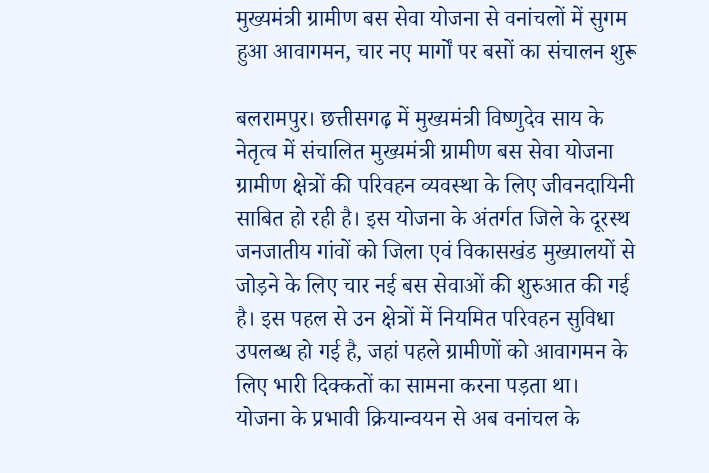मुख्यमंत्री ग्रामीण बस सेवा योजना से वनांचलों में सुगम हुआ आवागमन, चार नए मार्गों पर बसों का संचालन शुरू

बलरामपुर। छत्तीसगढ़ में मुख्यमंत्री विष्णुदेव साय के नेतृत्व में संचालित मुख्यमंत्री ग्रामीण बस सेवा योजना ग्रामीण क्षेत्रों की परिवहन व्यवस्था के लिए जीवनदायिनी साबित हो रही है। इस योजना के अंतर्गत जिले के दूरस्थ जनजातीय गांवों को जिला एवं विकासखंड मुख्यालयों से जोड़ने के लिए चार नई बस सेवाओं की शुरुआत की गई है। इस पहल से उन क्षेत्रों में नियमित परिवहन सुविधा उपलब्ध हो गई है, जहां पहले ग्रामीणों को आवागमन के लिए भारी दिक्कतों का सामना करना पड़ता था।
योजना के प्रभावी क्रियान्वयन से अब वनांचल के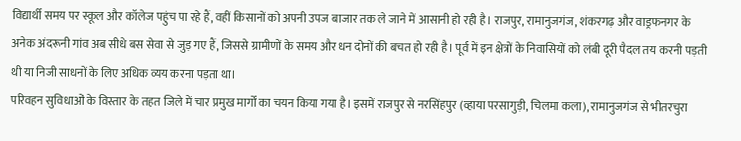विद्यार्थी समय पर स्कूल और कॉलेज पहुंच पा रहे हैं, वहीं किसानों को अपनी उपज बाजार तक ले जाने में आसानी हो रही है। राजपुर, रामानुजगंज, शंकरगढ़ और वाड्रफनगर के अनेक अंदरूनी गांव अब सीधे बस सेवा से जुड़ गए हैं, जिससे ग्रामीणों के समय और धन दोनों की बचत हो रही है। पूर्व में इन क्षेत्रों के निवासियों को लंबी दूरी पैदल तय करनी पड़ती थी या निजी साधनों के लिए अधिक व्यय करना पड़ता था।
परिवहन सुविधाओं के विस्तार के तहत जिले में चार प्रमुख मार्गों का चयन किया गया है। इसमें राजपुर से नरसिंहपुर (व्हाया परसागुड़ी, चिलमा कला), रामानुजगंज से भीतरचुरा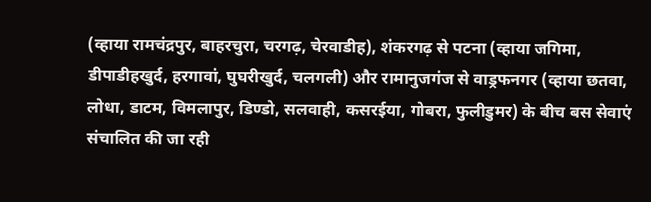(व्हाया रामचंद्रपुर, बाहरचुरा, चरगढ़, चेरवाडीह), शंकरगढ़ से पटना (व्हाया जगिमा, डीपाडीहखुर्द, हरगावां, घुघरीखुर्द, चलगली) और रामानुजगंज से वाड्रफनगर (व्हाया छतवा, लोधा, डाटम, विमलापुर, डिण्डो, सलवाही, कसरईया, गोबरा, फुलीडुमर) के बीच बस सेवाएं संचालित की जा रही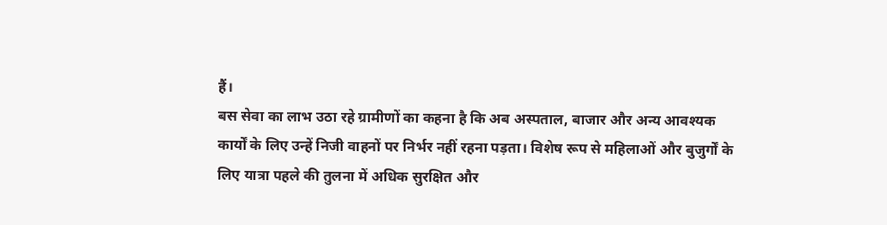हैं।
बस सेवा का लाभ उठा रहे ग्रामीणों का कहना है कि अब अस्पताल, बाजार और अन्य आवश्यक कार्यों के लिए उन्हें निजी वाहनों पर निर्भर नहीं रहना पड़ता। विशेष रूप से महिलाओं और बुजुर्गों के लिए यात्रा पहले की तुलना में अधिक सुरक्षित और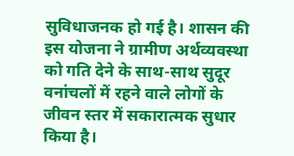सुविधाजनक हो गई है। शासन की इस योजना ने ग्रामीण अर्थव्यवस्था को गति देने के साथ-साथ सुदूर वनांचलों में रहने वाले लोगों के जीवन स्तर में सकारात्मक सुधार किया है।